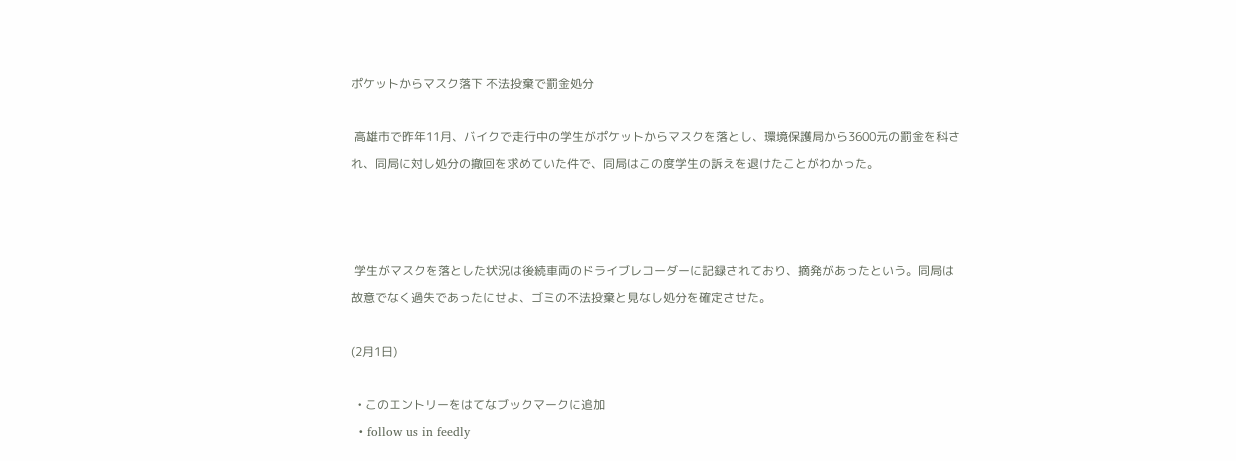ポケットからマスク落下 不法投棄で罰金処分

 高雄市で昨年11月、バイクで走行中の学生がポケットからマスクを落とし、環境保護局から3600元の罰金を科され、同局に対し処分の撤回を求めていた件で、同局はこの度学生の訴えを退けたことがわかった。



 学生がマスクを落とした状況は後続車両のドライブレコーダーに記録されており、摘発があったという。同局は故意でなく過失であったにせよ、ゴミの不法投棄と見なし処分を確定させた。

(2月1日)

  • このエントリーをはてなブックマークに追加
  • follow us in feedly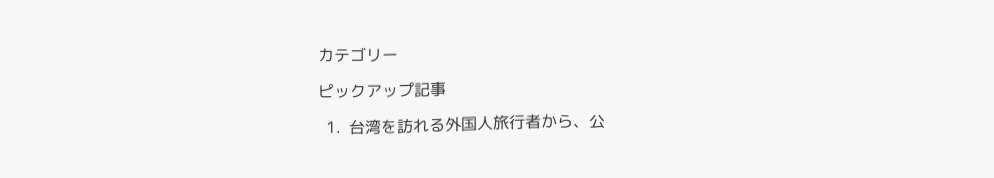カテゴリー

ピックアップ記事

  1.  台湾を訪れる外国人旅行者から、公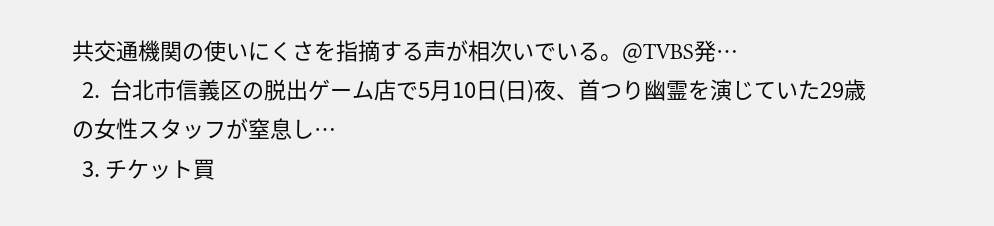共交通機関の使いにくさを指摘する声が相次いでいる。@TVBS発…
  2.  台北市信義区の脱出ゲーム店で5月10日(日)夜、首つり幽霊を演じていた29歳の女性スタッフが窒息し…
  3. チケット買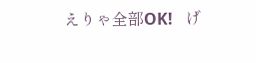えりゃ全部OK!   げ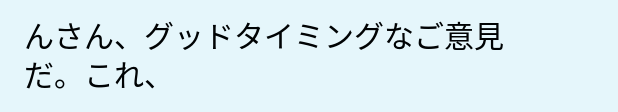んさん、グッドタイミングなご意見だ。これ、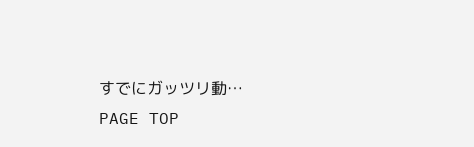すでにガッツリ動…
PAGE TOP